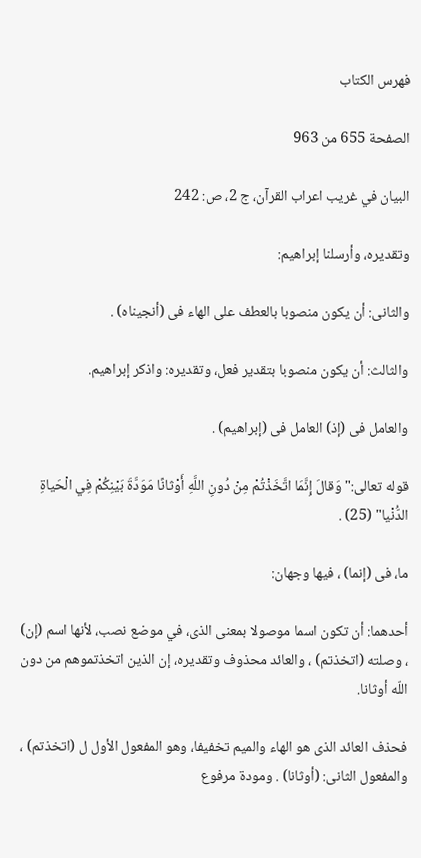فهرس الكتاب

الصفحة 655 من 963

البيان في غريب اعراب القرآن، ج 2، ص: 242

وتقديره، وأرسلنا إبراهيم:

والثانى: أن يكون منصوبا بالعطف على الهاء فى (أنجيناه) .

والثالث: أن يكون منصوبا بتقدير فعل، وتقديره: واذكر إبراهيم.

والعامل فى (إذ) العامل فى (إبراهيم) .

قوله تعالى:"وَقالَ إِنَّمَا اتَّخَذْتُمْ مِنْ دُونِ اللَّهِ أَوْثانًا مَوَدَّةَ بَيْنِكُمْ فِي الْحَياةِ الدُّنْيا" (25) .

ما، فى (إنما) ، فيها وجهان:

أحدهما: أن تكون اسما موصولا بمعنى الذى، في موضع نصب، لأنها اسم (إن) ، وصلته (اتخذتم) ، والعائد محذوف وتقديره، إن الذين اتخذتموهم من دون اللّه أوثانا.

فحذف العائد الذى هو الهاء والميم تخفيفا، وهو المفعول الأول ل (اتخذتم) ، والمفعول الثانى: (أوثانا) . ومودة مرفوع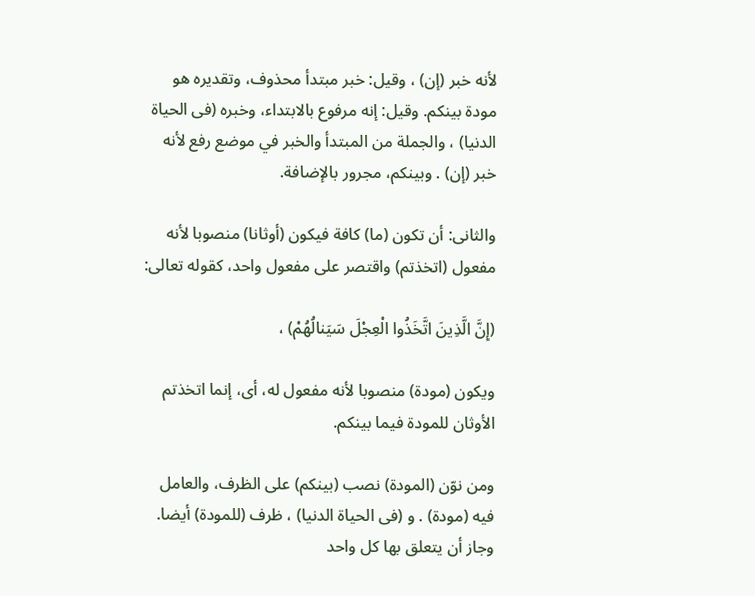لأنه خبر (إن) ، وقيل: خبر مبتدأ محذوف، وتقديره هو مودة بينكم. وقيل: إنه مرفوع بالابتداء، وخبره (فى الحياة الدنيا) ، والجملة من المبتدأ والخبر في موضع رفع لأنه خبر (إن) . وبينكم، مجرور بالإضافة.

والثانى: أن تكون (ما) كافة فيكون (أوثانا) منصوبا لأنه مفعول (اتخذتم) واقتصر على مفعول واحد، كقوله تعالى:

(إِنَّ الَّذِينَ اتَّخَذُوا الْعِجْلَ سَيَنالُهُمْ) ،

ويكون (مودة) منصوبا لأنه مفعول له، أى، إنما اتخذتم الأوثان للمودة فيما بينكم.

ومن نوّن (المودة) نصب (بينكم) على الظرف، والعامل فيه (مودة) . و (فى الحياة الدنيا) ، ظرف (للمودة) أيضا. وجاز أن يتعلق بها كل واحد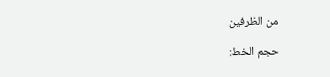من الظرفين

حجم الخط: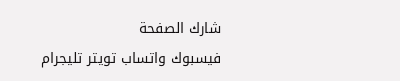شارك الصفحة
فيسبوك واتساب تويتر تليجرام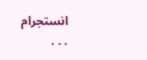انستجرام
. . .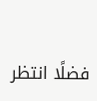فضلًا انتظر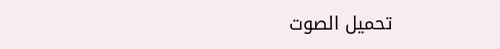تحميل الصوت